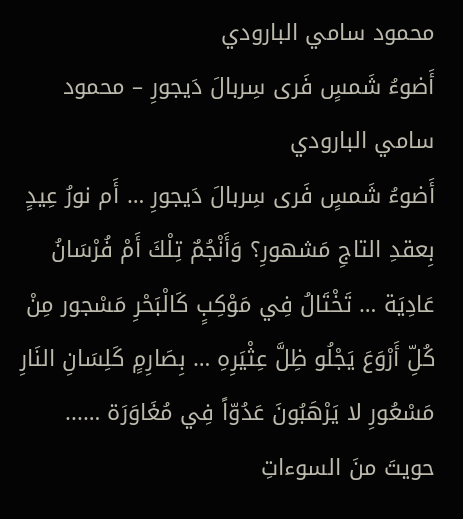محمود سامي البارودي
أَضوءُ شَمسٍ فَرى سِربالَ دَيجورِ – محمود سامي البارودي
أَضوءُ شَمسٍ فَرى سِربالَ دَيجورِ … أَم نورُ عِيدٍ بِعقدِ التاجِ مَشهورِ؟ وَأَنْجُمٌ تِلْكَ أَمْ فُرْسَانُ عَادِيَة … تَخْتَالُ فِي مَوْكِبٍ كَالْبَحْرِ مَسْجور مِنْ كُلِّ أَرْوَعَ يَجْلُو ظِلَّ عِثْيَرِهِ … بِصَارِمٍ كَلِسَانِ النَارِ مَسْعُورِ لا يَرْهَبُونَ عَدُوّاً فِي مُغَاوَرَة …...
حويتَ منَ السوءاتِ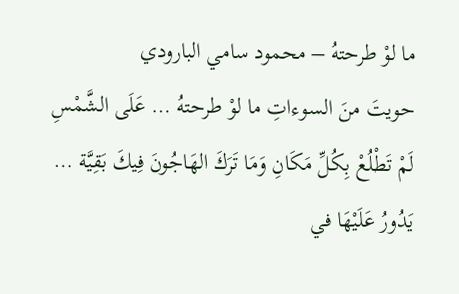ما لوْ طرحتهُ – محمود سامي البارودي
حويتَ منَ السوءاتِ ما لوْ طرحتهُ … عَلَى الشَّمْسِ لَمْ تَطْلُعْ بِكُلِّ مَكَانِ وَمَا تَرَكَ الهَاجُونَ فِيكَ بَقِيَّة … يَدُورُ عَلَيْهَا في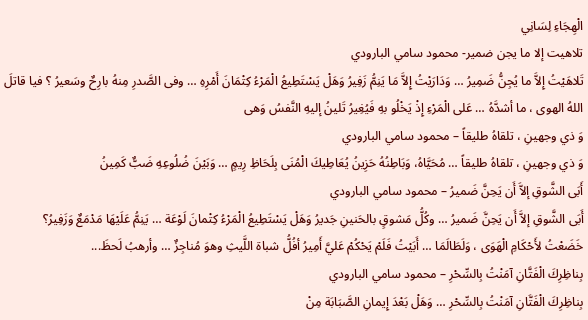الْهِجَاءِ لِسَانِي
تلاهيت إلا ما يجن ضمير- محمود سامي البارودي
تَلاهَيْتُ إِلاَّ ما يُجِنُّ ضَمِيرُ … وَدَارَيْتُ إِلاَّ مَا يَنِمُّ زَفِيرُ وَهَلْ يَسْتَطِيعُ الْمَرْءُ كِتْمَانَ أَمْرِهِ … وفى الصَّدرِ مِنهُ بارِحٌ وسَعيرُ ؟ فيا قاتلَ اللهُ الهوى ، ما أشدَّهُ … عَلى الْمَرْءِ إِذْ يَخْلُو بهِ فَيُغِيرُ تَلينُ إليهِ النَّفسُ وَهى
وَ ذي وجهينِ ، تلقاهُ طليقاً – محمود سامي البارودي
وَ ذي وجهينِ ، تلقاهُ طليقاً … مُحَيَّاهُ، وَبَاطِنُهُ حَزِينُ يُعَاطِيكَ الْمُنَى بِلَحَاظِ رِيمٍ … وَبَيْنَ ضُلُوعِهِ ضَبٌّ كَمِينُ
أَبَى الشَّوقِ إلاَّ أَن يَحِنَّ ضَميرُ – محمود سامي البارودي
أَبَى الشَّوقِ إلاَّ أَن يَحِنَّ ضَميرُ … وكُلُّ مَشوقٍ بالحَنينِ جَديرُ وَهَلْ يَسْتَطِيعُ الْمَرْءُ كِتْمانَ لَوْعَة … يَنِمُّ عَلَيْهَا مَدْمَعٌ وَزَفِيرُ؟ خَضَعْتُ لأَحْكَامِ الْهَوَى ، وَلَطَالَمَا … أَبَيْتُ فَلَمْ يَحْكُمْ عَليَّ أَمِيرُ أفُلُّ شباة اللَّيثِ وهوَ مُناجِزٌ … وأرهبُ لَحظَ...
بِناظِرِكَ الْفَتَّانِ آمَنْتُ بِالسِّحْرِ – محمود سامي البارودي
بِناظِرِكَ الْفَتَّانِ آمَنْتُ بِالسِّحْرِ … وَهَلْ بَعْدَ إِيمانِ الصَّبَابَة مِنْ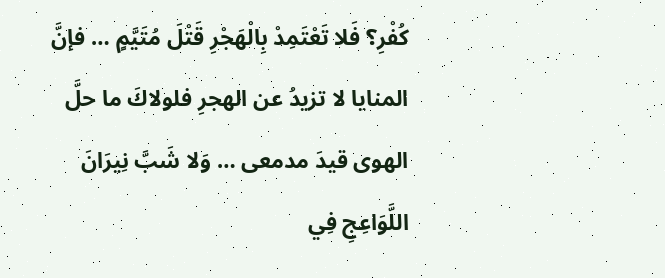كُفْرِ؟ فَلا تَعْتَمِدْ بِالْهَجْرِ قَتْلَ مُتَيَّمٍ … فإنَّ المنايا لا تزيدُ عن الهجرِ فلولاكَ ما حلَّ الهوى قيدَ مدمعى … وَلا شَبَّ نِيرَانَ اللَّوَاعِجِ فِي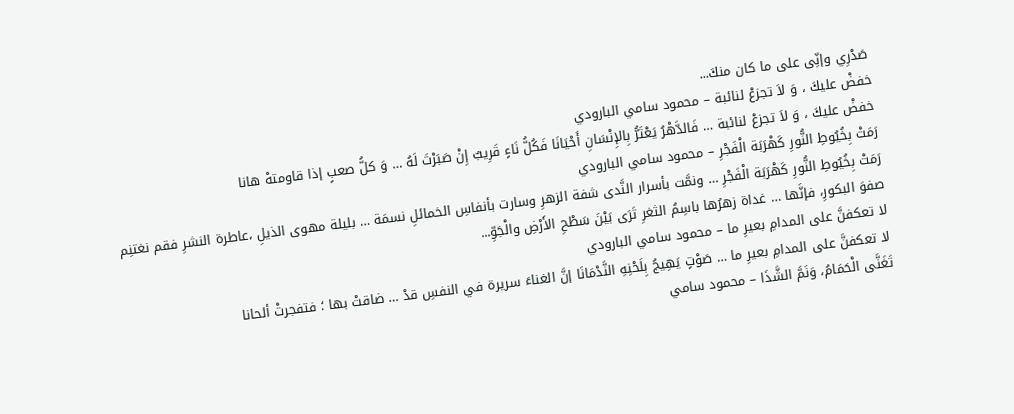صَدْرِي وإنِّى على ما كان منكَ...
خفضْ عليكَ ، وَ لاَ تجزعْ لنائبة – محمود سامي البارودي
خفضْ عليكَ ، وَ لاَ تجزعْ لنائبة … فَالدَّهْرُ يَعْتَرُّ بِالإِنْسَانِ أَحْيَانَا فَكُلُّ نَاءٍ قَرِيبٌ إِنْ صَبَرْتَ لَهُ … وَ كلُّ صعبٍ إذا قاومتهْ هانا
رَمَتْ بِخُيُوطِ النُّورِ كَهْرَبَة الْفَجْرِ – محمود سامي البارودي
رَمَتْ بِخُيُوطِ النُّورِ كَهْرَبَة الْفَجْرِ … ونمَّت بأسرار النَّدى شفة الزهرِ وسارت بأنفاسِ الخمائلِ نسمَة … بليلة مهوى الذيلِ ،عاطرة النشرِ فقم نغتنِم صفوَ البكورِ، فإنَّها … غداة زهرُها باسِمُ الثغرِ تَرَى بَيْنَ سَطْحِ الأَرْضِ والْجَوِّ...
لا تعكفنَّ على المدامِ بعيرِ ما – محمود سامي البارودي
لا تعكفنَّ على المدامِ بعيرِ ما … صَوْتٍ يَهِيجُ بِلَحْنِهِ النَّدْمَانَا إنَّ الغناءَ سريرة في النفسِ قدْ … ضاقتْ بها ؛ فتفجرتْ ألحانا
تَغَنَّى الْحَمَامُ، وَنَمَّ الشَّذَا – محمود سامي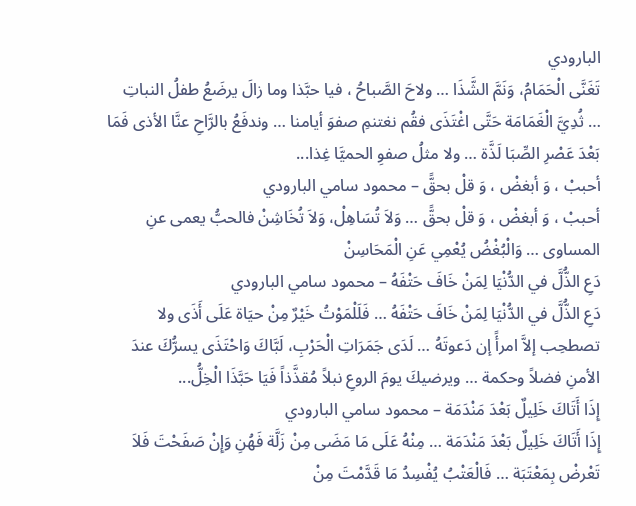البارودي
تَغَنَّى الْحَمَامُ، وَنَمَّ الشَّذَا … ولاحَ الصَّباحُ ، فيا حبَّذا وما زالَ يرضَعُ طفلُ النباتِ … ثُدِيَّ الْغَمَامَة حَتَّى اغْتَذَى فقُم نغتنمِ صفوَ أيامنا … وندفَعُ بالرَّاحِ عنَّا الأذى فَمَا بَعْدَ عَصْرِ الصِّبَا لَذَّة … ولا مثلُ صفوِ الحميَّا غِذا...
أحببْ ، وَ أبغضْ ، وَ قلْ بحقًّ – محمود سامي البارودي
أحببْ ، وَ أبغضْ ، وَ قلْ بحقًّ … وَلاَ تُسَاهِلْ، وَلاَ تُخَاشِنْ فالحبُّ يعمى عنِ المساوى … وَالْبُغْضُ يُعْمِي عَنِ الْمَحَاسِنْ
دَعِ الذُّلَّ في الدُّنْيَا لِمَنْ خَافَ حَتْفَهُ – محمود سامي البارودي
دَعِ الذُّلَّ في الدُّنْيَا لِمَنْ خَافَ حَتْفَهُ … فَلَلْمَوْتُ خَيْرٌ مِنْ حيَاة عَلَى أَذَى ولا تصطحِب إلاَّ امرأً إن دَعوتَهُ … لَدَى جَمَرَاتِ الْحَرْبِ، لَبَّاكَ وَاحْتَذَى يسرُّكَ عندَ الأمنِ فضلاً وحكمة … ويرضيكَ يومَ الروعِ نبلاً مُقذَّذاً فَيَا حَبَّذَا الْخِلُّ...
إِذَا أَتَاكَ خَلِيلٌ بَعْدَ مَنْدَمَة – محمود سامي البارودي
إِذَا أَتَاكَ خَلِيلٌ بَعْدَ مَنْدَمَة … مِنْهُ عَلَى مَا مَضَى مِنْ زَلَّة فَهُنِ وَإِنْ صَفَحْتَ فَلاَ تَعْرضْ بِمَعْتَبَة … فَالْعَتْبُ يُفْسِدُ مَا قَدَّمْتَ مِنْ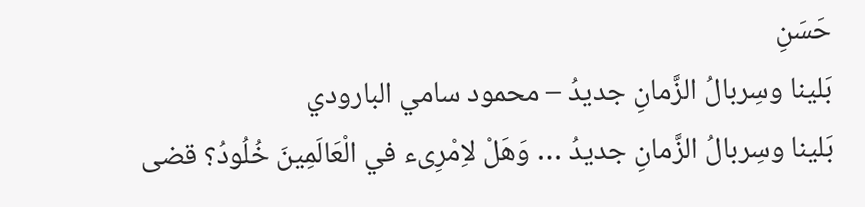حَسَنِ
بَلينا وسِربالُ الزَّمانِ جديدُ – محمود سامي البارودي
بَلينا وسِربالُ الزَّمانِ جديدُ … وَهَلْ لاِمْرِىء في الْعَالَمِينَ خُلُودُ؟ قضى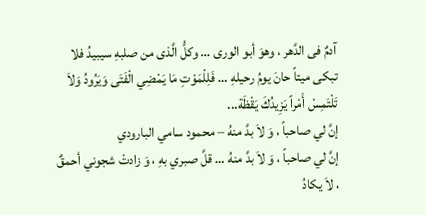آدمٌ فى الدَّهر ، وهوَ أبو الورى … وكلُّ الَّذى من صلبهِ سيبيدُ فلا تبكى ميتاً حانَ يومُ رحيلهِ … فَلِلْمَوْتِ مَا يَمْضِي الْفَتَى وَيَرُودُ وَلاَ تَلْتَمِسْ أَمْراً يَزِيدُكَ يَقْظَة...
إنَّ لي صاحباً ، وَ لاَ بدَّ منهُ – محمود سامي البارودي
إنَّ لي صاحباً ، وَ لاَ بدَّ منهُ … قلَّ صبري بهِ ، وَ زادتْ شجوني أحمقٌ ، لاَ يكادُ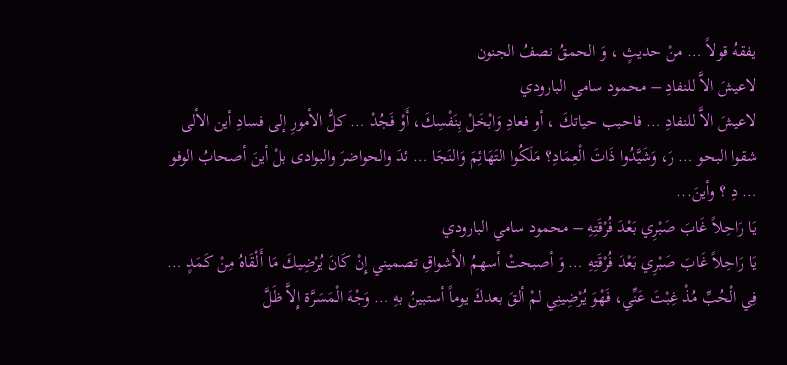يفقهُ قولاً … منْ حديثٍ ، وَ الحمقُ نصفُ الجنون
لاعيشَ الاَّ للنفادِ – محمود سامي البارودي
لاعيشَ الاَّ للنفادِ … فاحبب حياتكَ ، أو فعادِ وَابْخَلْ بِنَفْسِكَ، أَوْ فَجُدْ … كلُّ الأمورِ إلى فسادِ أين الألى شقوا البحو … رَ، وَشَيَّدُوا ذَاتَ الْعِمَادِ؟ مَلَكُوا التَهَائِمَ وَالنَجَا … ئدَ والحواضرَ والبوادى بلْ أينَ أصحابُ الوفو … دِ ؟ وأينَ...
يَا رَاحِلاً غَابَ صَبْرِي بَعْدَ فُرْقَتِهِ – محمود سامي البارودي
يَا رَاحِلاً غَابَ صَبْرِي بَعْدَ فُرْقَتِهِ … وَ أصبحتْ أسهمُ الأشواقِ تصميني إِنْ كَانَ يُرْضِيكَ مَا أَلْقَاهُ مِنْ كَمَدٍ … فِي الْحُبِّ مُذْ غِبْتَ عَنِّي، فَهْوَ يُرْضِينِي لمْ ألقَ بعدكَ يوماً أستبينُ بهِ … وَجْهَ الْمَسَرَّة إِلاَّ ظَلَّ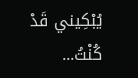يُبْكِيني قَدْ كُنْتُ...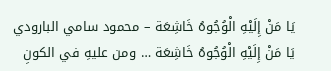يَا مَنْ إِلَيْهِ الْوُجُوهُ خَاشِعَة – محمود سامي البارودي
يَا مَنْ إِلَيْهِ الْوُجُوهُ خَاشِعَة … ومن عليهِ في الكونِ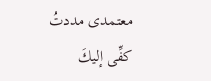معتمدى مددتُ كفِّى إليكَ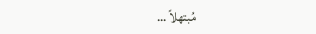مُبتهلاً …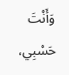وَأَنْتَ حَسْبِي،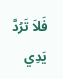فَلاَ تَرُدَّ يَدِي